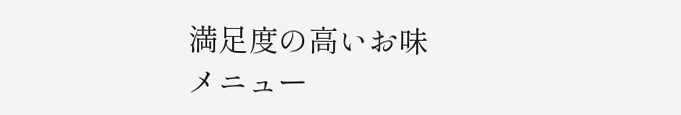満足度の高いお味
メニュー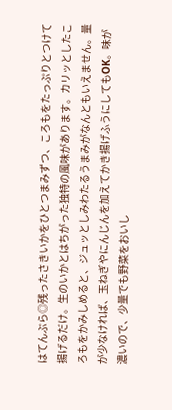はてんぶら◎残ったさきいかをひとつまみずつ、ころもをたっぷりとつけて揚げるだけ。生のいかとはちがった独特の風味があります。カリッとしたころもをかみしめると、ジュッとしみわたるうまみがなんともいえません。量が少なければ、玉ねぎやにんじんを加えてかき揚げふうにしてもOK。味が濃いので、少量でも野菜をおいし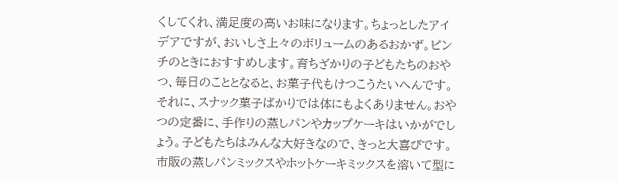くしてくれ、満足度の高いお味になります。ちょっとしたアイデアですが、おいしさ上々のボリュームのあるおかず。ピンチのときにおすすめします。育ちざかりの子どもたちのおやつ、毎日のこととなると、お菓子代もけつこうたいへんです。それに、スナック菓子ばかりでは体にもよくありません。おやつの定番に、手作りの蒸しパンやカップケーキはいかがでしょう。子どもたちはみんな大好きなので、きっと大喜びです。市販の蒸しパンミックスやホットケーキミックスを溶いて型に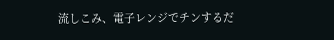流しこみ、電子レンジでチンするだ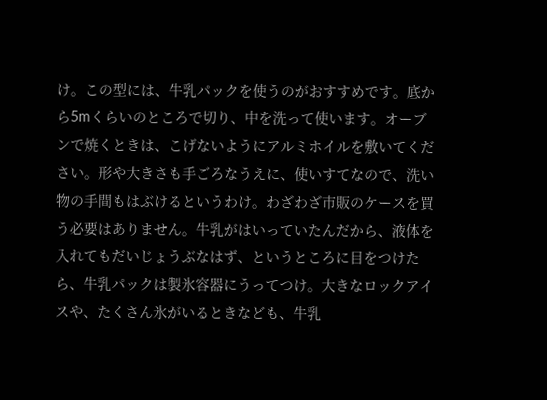け。この型には、牛乳パックを使うのがおすすめです。底から5mくらいのところで切り、中を洗って使います。オーブンで焼くときは、こげないようにアルミホイルを敷いてください。形や大きさも手ごろなうえに、使いすてなので、洗い物の手間もはぶけるというわけ。わざわざ市販のケースを買う必要はありません。牛乳がはいっていたんだから、液体を入れてもだいじょうぶなはず、というところに目をつけたら、牛乳パックは製氷容器にうってつけ。大きなロックアイスや、たくさん氷がいるときなども、牛乳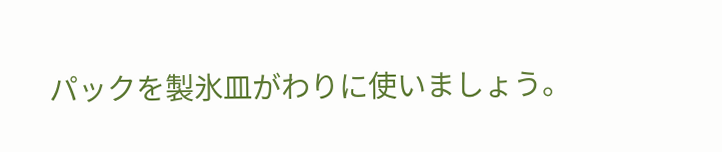パックを製氷皿がわりに使いましょう。